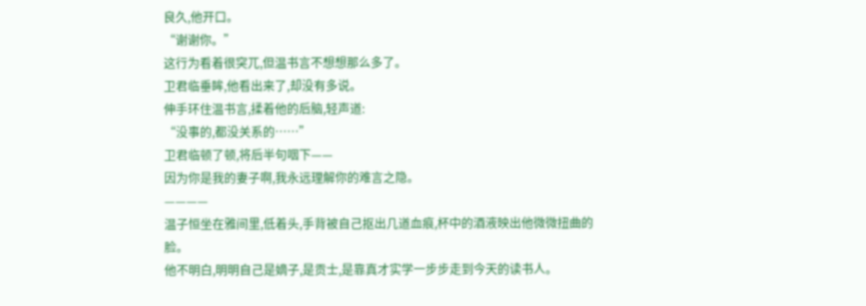良久,他开口。
“谢谢你。”
这行为看着很突兀,但温书言不想想那么多了。
卫君临垂眸,他看出来了,却没有多说。
伸手环住温书言,揉着他的后脑,轻声道:
“没事的,都没关系的……”
卫君临顿了顿,将后半句咽下——
因为你是我的妻子啊,我永远理解你的难言之隐。
————
温子恒坐在雅间里,低着头,手背被自己抠出几道血痕,杯中的酒液映出他微微扭曲的脸。
他不明白,明明自己是嫡子,是贡士,是靠真才实学一步步走到今天的读书人。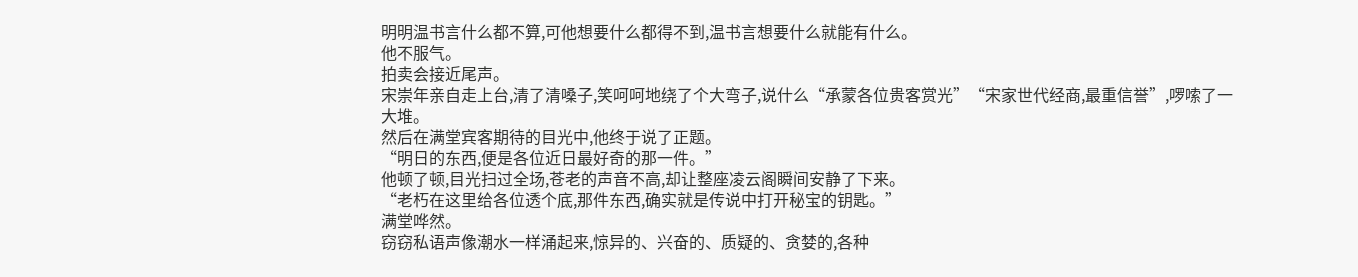明明温书言什么都不算,可他想要什么都得不到,温书言想要什么就能有什么。
他不服气。
拍卖会接近尾声。
宋崇年亲自走上台,清了清嗓子,笑呵呵地绕了个大弯子,说什么“承蒙各位贵客赏光”“宋家世代经商,最重信誉”,啰嗦了一大堆。
然后在满堂宾客期待的目光中,他终于说了正题。
“明日的东西,便是各位近日最好奇的那一件。”
他顿了顿,目光扫过全场,苍老的声音不高,却让整座凌云阁瞬间安静了下来。
“老朽在这里给各位透个底,那件东西,确实就是传说中打开秘宝的钥匙。”
满堂哗然。
窃窃私语声像潮水一样涌起来,惊异的、兴奋的、质疑的、贪婪的,各种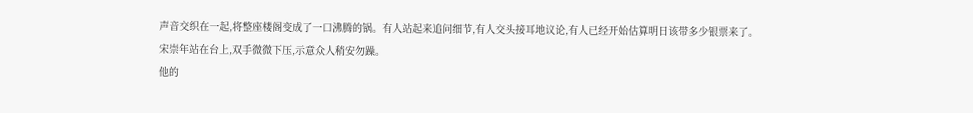声音交织在一起,将整座楼阁变成了一口沸腾的锅。有人站起来追问细节,有人交头接耳地议论,有人已经开始估算明日该带多少银票来了。
宋崇年站在台上,双手微微下压,示意众人稍安勿躁。
他的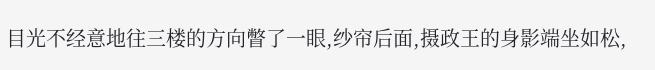目光不经意地往三楼的方向瞥了一眼,纱帘后面,摄政王的身影端坐如松,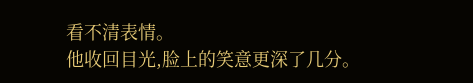看不清表情。
他收回目光,脸上的笑意更深了几分。